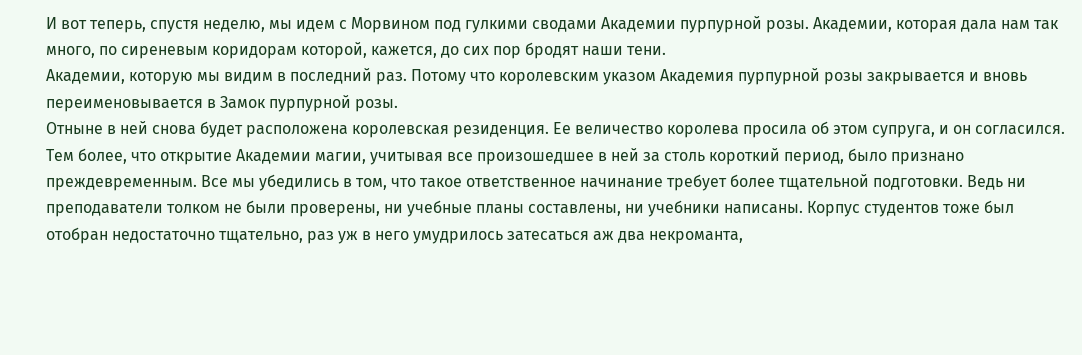И вот теперь, спустя неделю, мы идем с Морвином под гулкими сводами Академии пурпурной розы. Академии, которая дала нам так много, по сиреневым коридорам которой, кажется, до сих пор бродят наши тени.
Академии, которую мы видим в последний раз. Потому что королевским указом Академия пурпурной розы закрывается и вновь переименовывается в Замок пурпурной розы.
Отныне в ней снова будет расположена королевская резиденция. Ее величество королева просила об этом супруга, и он согласился. Тем более, что открытие Академии магии, учитывая все произошедшее в ней за столь короткий период, было признано преждевременным. Все мы убедились в том, что такое ответственное начинание требует более тщательной подготовки. Ведь ни преподаватели толком не были проверены, ни учебные планы составлены, ни учебники написаны. Корпус студентов тоже был отобран недостаточно тщательно, раз уж в него умудрилось затесаться аж два некроманта,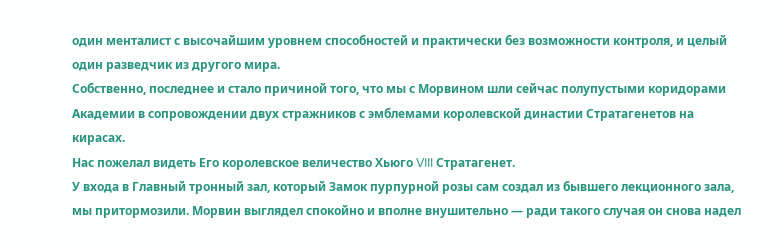один менталист с высочайшим уровнем способностей и практически без возможности контроля, и целый один разведчик из другого мира.
Собственно, последнее и стало причиной того, что мы с Морвином шли сейчас полупустыми коридорами Академии в сопровождении двух стражников с эмблемами королевской династии Стратагенетов на кирасах.
Нас пожелал видеть Его королевское величество Хьюго VIII Стратагенет.
У входа в Главный тронный зал, который Замок пурпурной розы сам создал из бывшего лекционного зала, мы притормозили. Морвин выглядел спокойно и вполне внушительно — ради такого случая он снова надел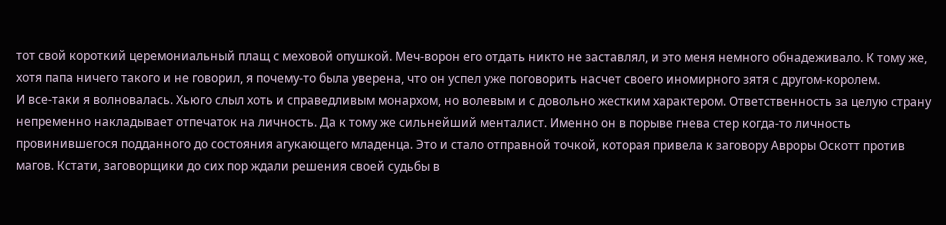тот свой короткий церемониальный плащ с меховой опушкой. Меч-ворон его отдать никто не заставлял, и это меня немного обнадеживало. К тому же, хотя папа ничего такого и не говорил, я почему-то была уверена, что он успел уже поговорить насчет своего иномирного зятя с другом-королем.
И все-таки я волновалась. Хьюго слыл хоть и справедливым монархом, но волевым и с довольно жестким характером. Ответственность за целую страну непременно накладывает отпечаток на личность. Да к тому же сильнейший менталист. Именно он в порыве гнева стер когда-то личность провинившегося подданного до состояния агукающего младенца. Это и стало отправной точкой, которая привела к заговору Авроры Оскотт против магов. Кстати, заговорщики до сих пор ждали решения своей судьбы в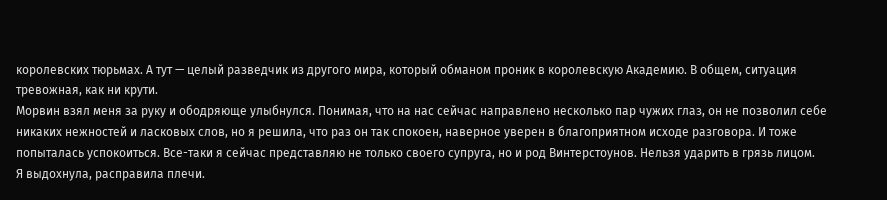королевских тюрьмах. А тут — целый разведчик из другого мира, который обманом проник в королевскую Академию. В общем, ситуация тревожная, как ни крути.
Морвин взял меня за руку и ободряюще улыбнулся. Понимая, что на нас сейчас направлено несколько пар чужих глаз, он не позволил себе никаких нежностей и ласковых слов, но я решила, что раз он так спокоен, наверное уверен в благоприятном исходе разговора. И тоже попыталась успокоиться. Все-таки я сейчас представляю не только своего супруга, но и род Винтерстоунов. Нельзя ударить в грязь лицом.
Я выдохнула, расправила плечи.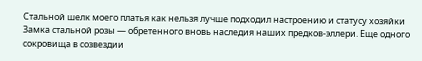Стальной шелк моего платья как нельзя лучше подходил настроению и статусу хозяйки Замка стальной розы — обретенного вновь наследия наших предков-эллери. Еще одного сокровища в созвездии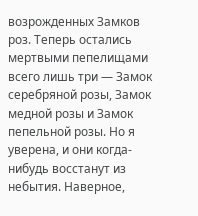возрожденных Замков роз. Теперь остались мертвыми пепелищами всего лишь три — Замок серебряной розы, Замок медной розы и Замок пепельной розы. Но я уверена, и они когда-нибудь восстанут из небытия. Наверное,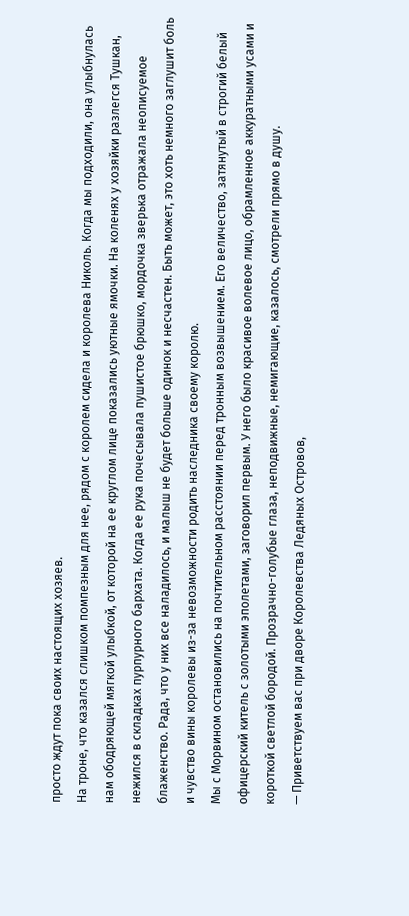просто ждут пока своих настоящих хозяев.
На троне, что казался слишком помпезным для нее, рядом с королем сидела и королева Николь. Когда мы подходили, она улыбнулась нам ободряющей мягкой улыбкой, от которой на ее круглом лице показались уютные ямочки. На коленях у хозяйки разлегся Тушкан, нежился в складках пурпурного бархата. Когда ее рука почесывала пушистое брюшко, мордочка зверька отражала неописуемое блаженство. Рада, что у них все наладилось, и малыш не будет больше одинок и несчастен. Быть может, это хоть немного заглушит боль и чувство вины королевы из-за невозможности родить наследника своему королю.
Мы с Морвином остановились на почтительном расстоянии перед тронным возвышением. Его величество, затянутый в строгий белый офицерский китель с золотыми эполетами, заговорил первым. У него было красивое волевое лицо, обрамленное аккуратными усами и короткой светлой бородой. Прозрачно-голубые глаза, неподвижные, немигающие, казалось, смотрели прямо в душу.
— Приветствуем вас при дворе Королевства Ледяных Островов,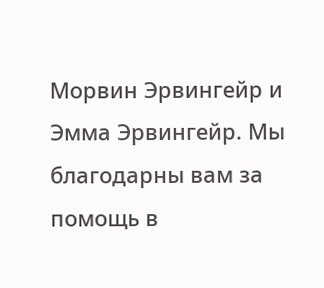Морвин Эрвингейр и Эмма Эрвингейр. Мы благодарны вам за помощь в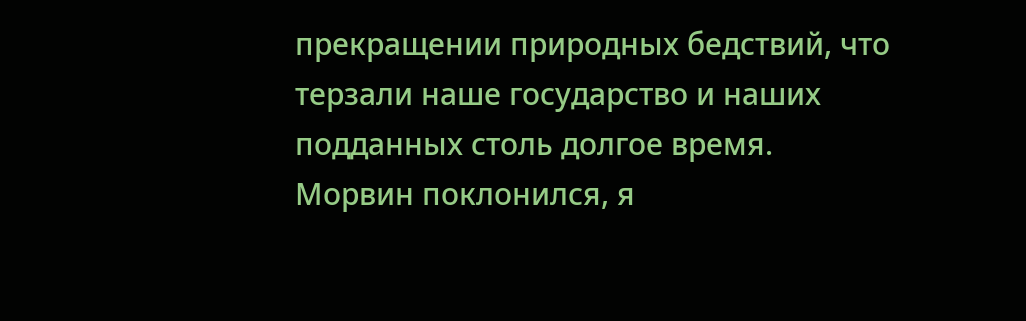прекращении природных бедствий, что терзали наше государство и наших подданных столь долгое время.
Морвин поклонился, я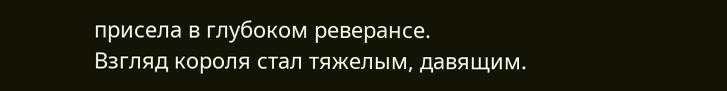присела в глубоком реверансе.
Взгляд короля стал тяжелым, давящим.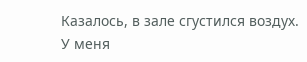Казалось, в зале сгустился воздух. У меня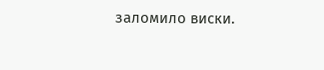заломило виски.